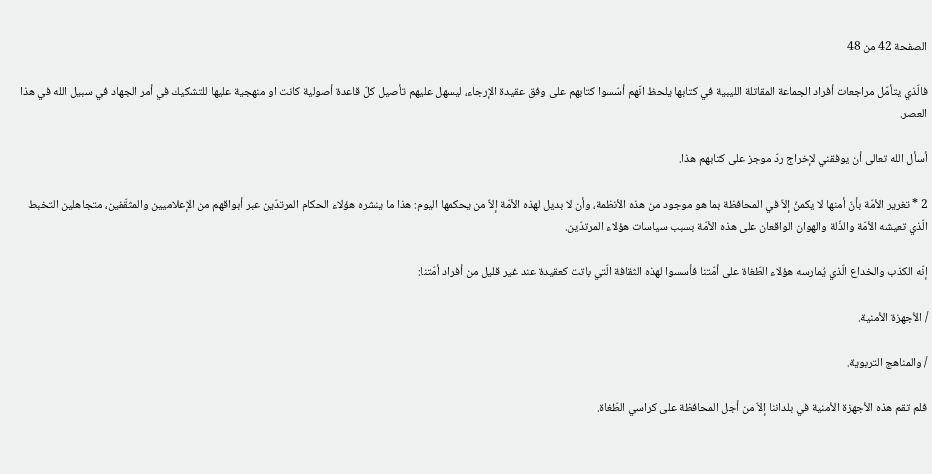الصفحة 42 من 48

فالّذي يتأمّل مراجعات أفراد الجماعة المقاتلة الليبية في كتابها يلحظ انّهم أسّسوا كتابهم على وفق عقيدة الإرجاء، ليسهل عليهم تأصيل كلّ قاعدة أصولية كانت او منهجية عليها للتشكيك في أمر الجهاد في سبيل الله في هذا العصر.

أسأل الله تعالى أن يوفقني لإخراج ردّ موجز على كتابهم هذا.

2 * تغرير الأمّة بأنّ أمنها لا يكمنُ إلاّ في المحافظة بما هو موجود من هذه الأنظمة، وأن لا بديل لهذه الأمّة إلاّ من يحكمها اليوم: هذا ما ينشره هؤلاء الحكام المرتدّين عبر أبواقهم من الإعلاميين والمثقّفين، متجاهلين التخبط الّذي تعيشه الأمّة والذّلة والهوان الواقعان على هذه الأمّة بسبب سياسات هؤلاء المرتدّين.

إنّه الكذب والخداع الّذي يُمارسه هؤلاء الطّغاة على أمّتنا فأسسوا لهذه الثقافة الّتي باتت كعقيدة عند غير قليل من أفراد أمّتنا:

/ الأجهزة الأمنية.

/ والمناهج التربوية.

فلم تقم هذه الأجهزة الأمنية في بلداننا إلاّ من أجل المحافظة على كراسي الطّغاة.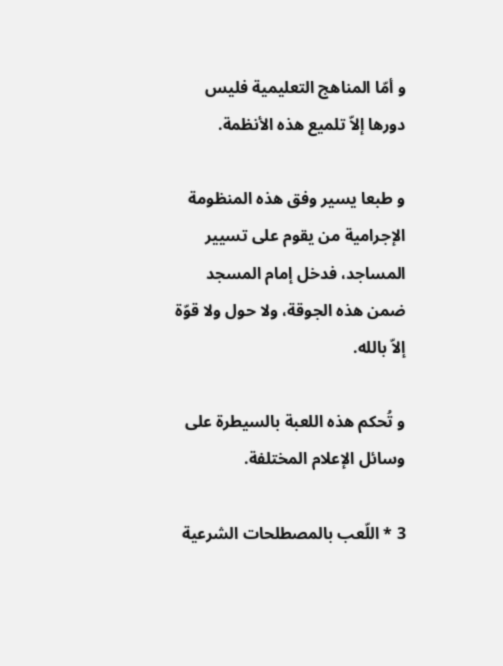و أمّا المناهج التعليمية فليس دورها إلاّ تلميع هذه الأنظمة.

و طبعا يسير وفق هذه المنظومة الإجرامية من يقوم على تسيير المساجد، فدخل إمام المسجد ضمن هذه الجوقة، ولا حول ولا قوّة إلاّ بالله.

و تُحكم هذه اللعبة بالسيطرة على وسائل الإعلام المختلفة.

3 * اللّعب بالمصطلحات الشرعية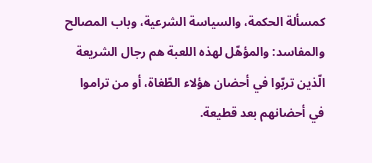كمسألة الحكمة، والسياسة الشرعية، وباب المصالح والمفاسد: والمؤهّل لهذه اللعبة هم رجال الشريعة الّذين تربّوا في أحضان هؤلاء الطّغاة، أو من تراموا في أحضانهم بعد قطيعة.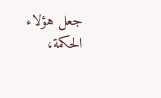جعل هؤلاء الحكمة،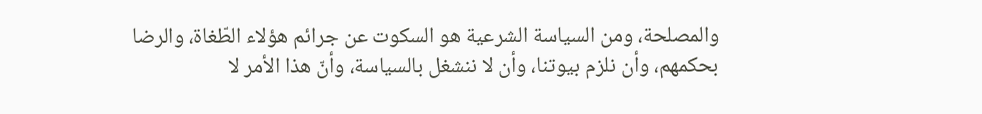والمصلحة، ومن السياسة الشرعية هو السكوت عن جرائم هؤلاء الطّغاة، والرضا بحكمهم، وأن نلزم بيوتنا، وأن لا ننشغل بالسياسة، وأنّ هذا الأمر لا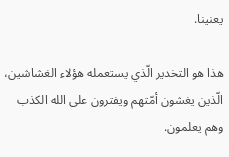يعنينا.

هذا هو التخدير الّذي يستعمله هؤلاء الغشاشين، الّذين يغشون أمّتهم ويفترون على الله الكذب وهم يعلمون.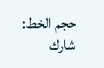حجم الخط:
شارك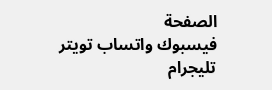الصفحة
فيسبوك واتساب تويتر تليجرام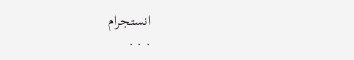انستجرام
. . .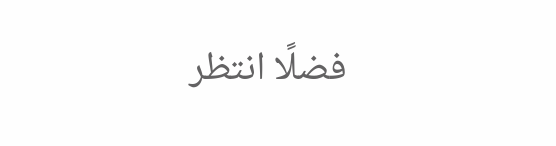فضلًا انتظر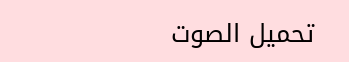تحميل الصوت